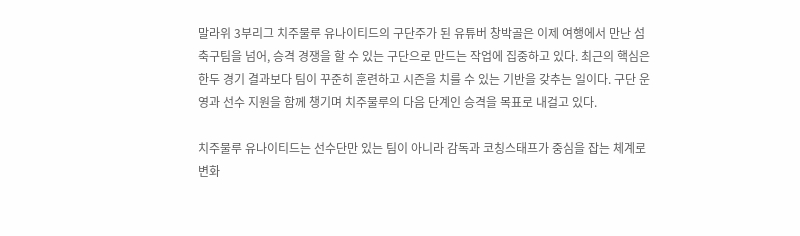말라위 3부리그 치주물루 유나이티드의 구단주가 된 유튜버 창박골은 이제 여행에서 만난 섬 축구팀을 넘어, 승격 경쟁을 할 수 있는 구단으로 만드는 작업에 집중하고 있다. 최근의 핵심은 한두 경기 결과보다 팀이 꾸준히 훈련하고 시즌을 치를 수 있는 기반을 갖추는 일이다. 구단 운영과 선수 지원을 함께 챙기며 치주물루의 다음 단계인 승격을 목표로 내걸고 있다.

치주물루 유나이티드는 선수단만 있는 팀이 아니라 감독과 코칭스태프가 중심을 잡는 체계로 변화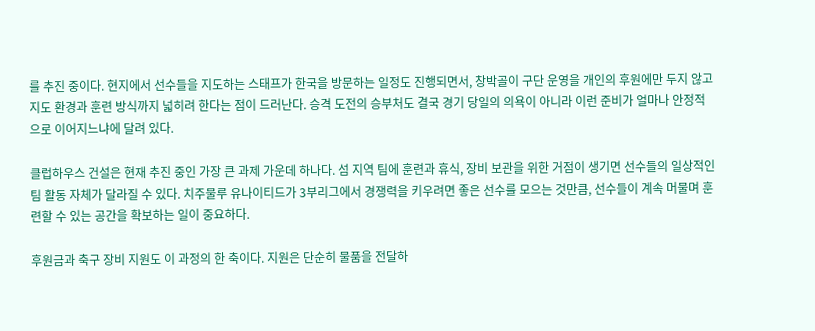를 추진 중이다. 현지에서 선수들을 지도하는 스태프가 한국을 방문하는 일정도 진행되면서, 창박골이 구단 운영을 개인의 후원에만 두지 않고 지도 환경과 훈련 방식까지 넓히려 한다는 점이 드러난다. 승격 도전의 승부처도 결국 경기 당일의 의욕이 아니라 이런 준비가 얼마나 안정적으로 이어지느냐에 달려 있다.

클럽하우스 건설은 현재 추진 중인 가장 큰 과제 가운데 하나다. 섬 지역 팀에 훈련과 휴식, 장비 보관을 위한 거점이 생기면 선수들의 일상적인 팀 활동 자체가 달라질 수 있다. 치주물루 유나이티드가 3부리그에서 경쟁력을 키우려면 좋은 선수를 모으는 것만큼, 선수들이 계속 머물며 훈련할 수 있는 공간을 확보하는 일이 중요하다.

후원금과 축구 장비 지원도 이 과정의 한 축이다. 지원은 단순히 물품을 전달하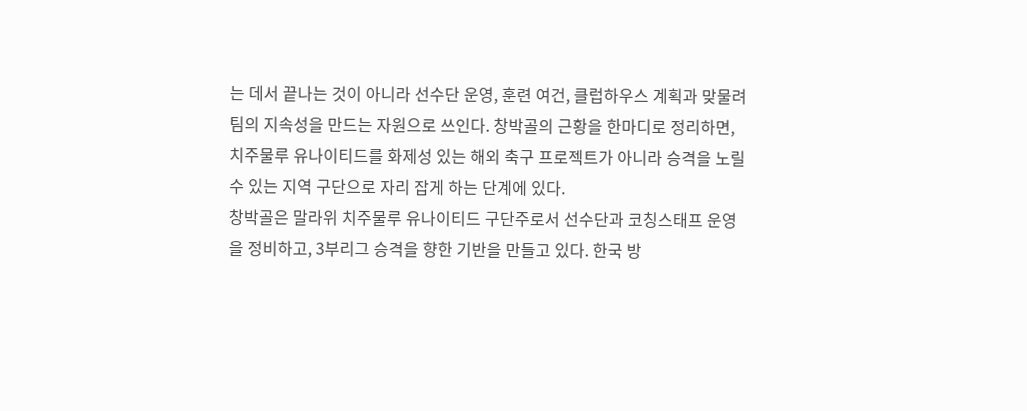는 데서 끝나는 것이 아니라 선수단 운영, 훈련 여건, 클럽하우스 계획과 맞물려 팀의 지속성을 만드는 자원으로 쓰인다. 창박골의 근황을 한마디로 정리하면, 치주물루 유나이티드를 화제성 있는 해외 축구 프로젝트가 아니라 승격을 노릴 수 있는 지역 구단으로 자리 잡게 하는 단계에 있다.
창박골은 말라위 치주물루 유나이티드 구단주로서 선수단과 코칭스태프 운영을 정비하고, 3부리그 승격을 향한 기반을 만들고 있다. 한국 방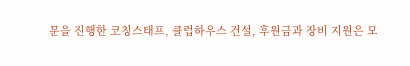문을 진행한 코칭스태프, 클럽하우스 건설, 후원금과 장비 지원은 모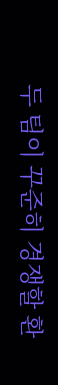두 팀이 꾸준히 경쟁할 환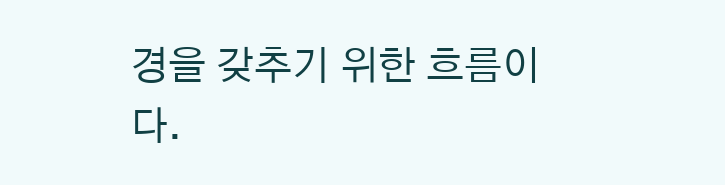경을 갖추기 위한 흐름이다.